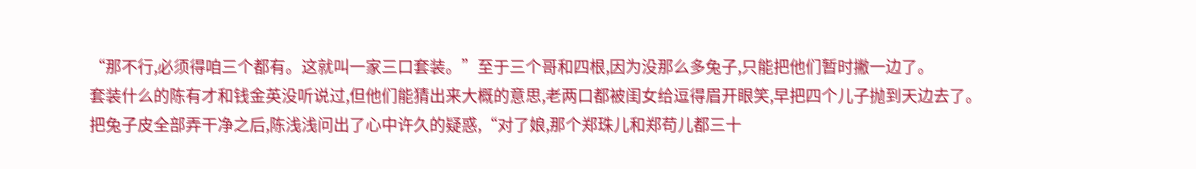“那不行,必须得咱三个都有。这就叫一家三口套装。”至于三个哥和四根,因为没那么多兔子,只能把他们暂时撇一边了。
套装什么的陈有才和钱金英没听说过,但他们能猜出来大概的意思,老两口都被闺女给逗得眉开眼笑,早把四个儿子抛到天边去了。
把兔子皮全部弄干净之后,陈浅浅问出了心中许久的疑惑,“对了娘,那个郑珠儿和郑苟儿都三十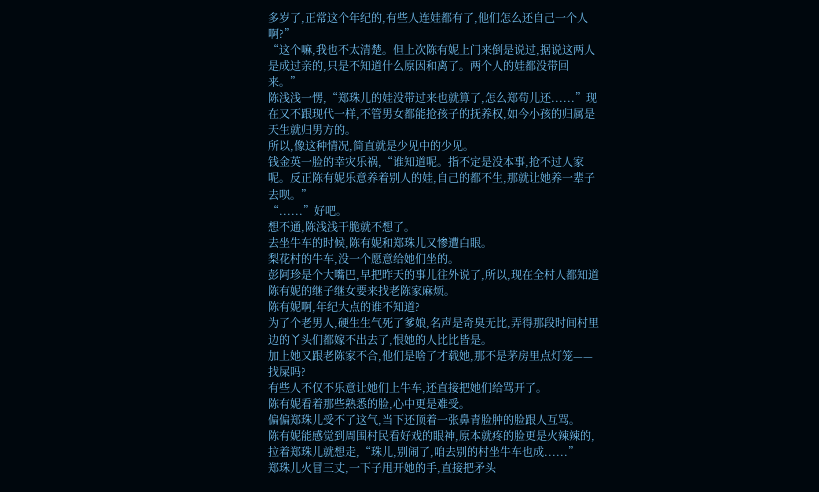多岁了,正常这个年纪的,有些人连娃都有了,他们怎么还自己一个人啊?”
“这个嘛,我也不太清楚。但上次陈有妮上门来倒是说过,据说这两人是成过亲的,只是不知道什么原因和离了。两个人的娃都没带回来。”
陈浅浅一愣,“郑珠儿的娃没带过来也就算了,怎么郑苟儿还......”现在又不跟现代一样,不管男女都能抢孩子的抚养权,如今小孩的归属是天生就归男方的。
所以,像这种情况,简直就是少见中的少见。
钱金英一脸的幸灾乐祸,“谁知道呢。指不定是没本事,抢不过人家呢。反正陈有妮乐意养着别人的娃,自己的都不生,那就让她养一辈子去呗。”
“......”好吧。
想不通,陈浅浅干脆就不想了。
去坐牛车的时候,陈有妮和郑珠儿又惨遭白眼。
梨花村的牛车,没一个愿意给她们坐的。
彭阿珍是个大嘴巴,早把昨天的事儿往外说了,所以,现在全村人都知道陈有妮的继子继女要来找老陈家麻烦。
陈有妮啊,年纪大点的谁不知道?
为了个老男人,硬生生气死了爹娘,名声是奇臭无比,弄得那段时间村里边的丫头们都嫁不出去了,恨她的人比比皆是。
加上她又跟老陈家不合,他们是啥了才载她,那不是茅房里点灯笼——找屎吗?
有些人不仅不乐意让她们上牛车,还直接把她们给骂开了。
陈有妮看着那些熟悉的脸,心中更是难受。
偏偏郑珠儿受不了这气,当下还顶着一张鼻青脸肿的脸跟人互骂。
陈有妮能感觉到周围村民看好戏的眼神,原本就疼的脸更是火辣辣的,拉着郑珠儿就想走,“珠儿,别闹了,咱去别的村坐牛车也成......”
郑珠儿火冒三丈,一下子甩开她的手,直接把矛头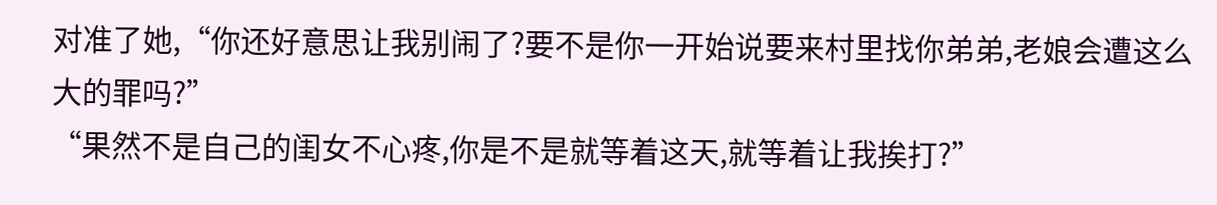对准了她,“你还好意思让我别闹了?要不是你一开始说要来村里找你弟弟,老娘会遭这么大的罪吗?”
“果然不是自己的闺女不心疼,你是不是就等着这天,就等着让我挨打?”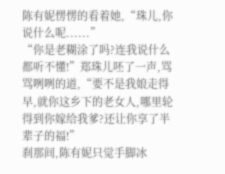陈有妮愣愣的看着她,“珠儿,你说什么呢......”
“你是老糊涂了吗?连我说什么都听不懂!”郑珠儿呸了一声,骂骂咧咧的道,“要不是我娘走得早,就你这乡下的老女人,哪里轮得到你嫁给我爹?还让你享了半辈子的福!”
刹那间,陈有妮只觉手脚冰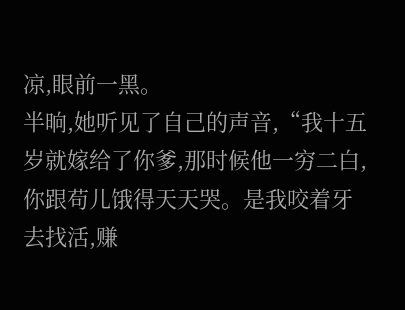凉,眼前一黑。
半晌,她听见了自己的声音,“我十五岁就嫁给了你爹,那时候他一穷二白,你跟苟儿饿得天天哭。是我咬着牙去找活,赚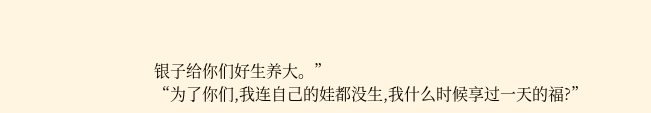银子给你们好生养大。”
“为了你们,我连自己的娃都没生,我什么时候享过一天的福?”